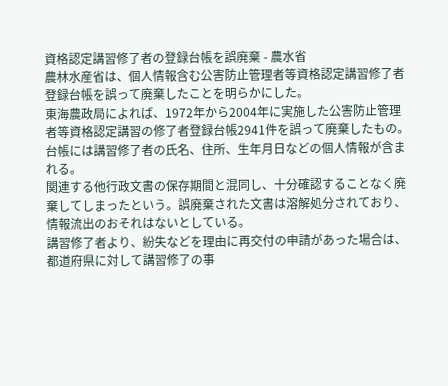資格認定講習修了者の登録台帳を誤廃棄 - 農水省
農林水産省は、個人情報含む公害防止管理者等資格認定講習修了者登録台帳を誤って廃棄したことを明らかにした。
東海農政局によれば、1972年から2004年に実施した公害防止管理者等資格認定講習の修了者登録台帳2941件を誤って廃棄したもの。台帳には講習修了者の氏名、住所、生年月日などの個人情報が含まれる。
関連する他行政文書の保存期間と混同し、十分確認することなく廃棄してしまったという。誤廃棄された文書は溶解処分されており、情報流出のおそれはないとしている。
講習修了者より、紛失などを理由に再交付の申請があった場合は、都道府県に対して講習修了の事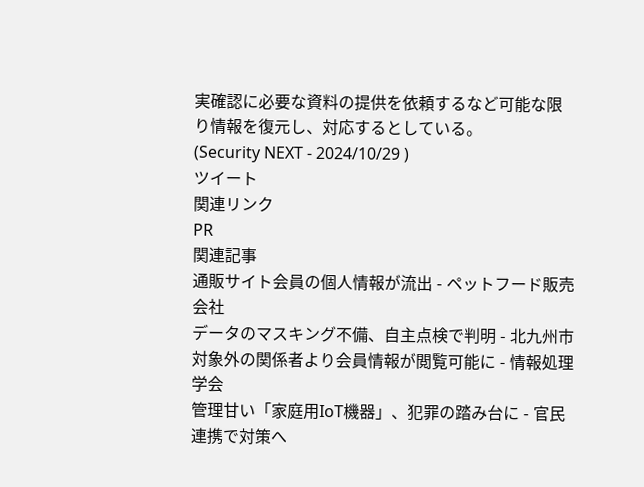実確認に必要な資料の提供を依頼するなど可能な限り情報を復元し、対応するとしている。
(Security NEXT - 2024/10/29 )
ツイート
関連リンク
PR
関連記事
通販サイト会員の個人情報が流出 - ペットフード販売会社
データのマスキング不備、自主点検で判明 - 北九州市
対象外の関係者より会員情報が閲覧可能に - 情報処理学会
管理甘い「家庭用IoT機器」、犯罪の踏み台に - 官民連携で対策へ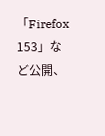「Firefox 153」など公開、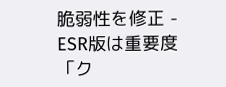脆弱性を修正 - ESR版は重要度「ク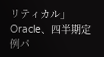リティカル」
Oracle、四半期定例パ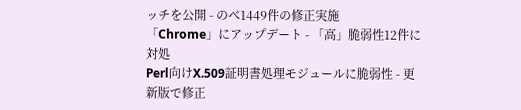ッチを公開 - のべ1449件の修正実施
「Chrome」にアップデート - 「高」脆弱性12件に対処
Perl向けX.509証明書処理モジュールに脆弱性 - 更新版で修正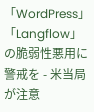「WordPress」「Langflow」の脆弱性悪用に警戒を - 米当局が注意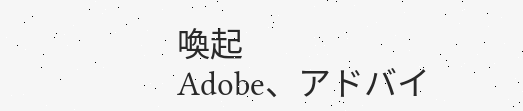喚起
Adobe、アドバイ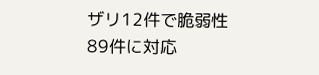ザリ12件で脆弱性89件に対応